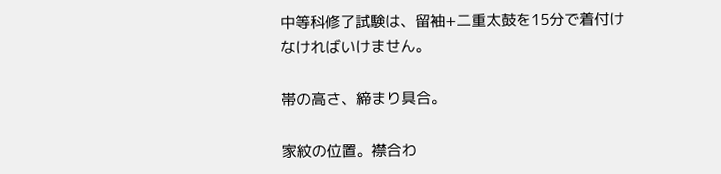中等科修了試験は、留袖+二重太鼓を15分で着付けなければいけません。

帯の高さ、締まり具合。

家紋の位置。襟合わ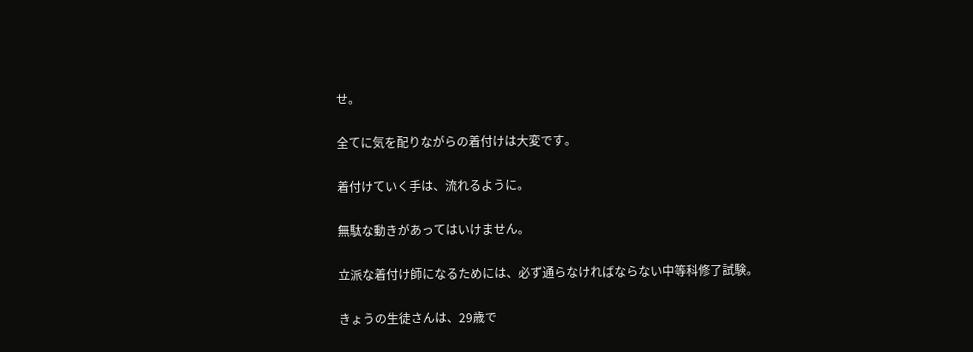せ。

全てに気を配りながらの着付けは大変です。

着付けていく手は、流れるように。

無駄な動きがあってはいけません。

立派な着付け師になるためには、必ず通らなければならない中等科修了試験。

きょうの生徒さんは、29歳で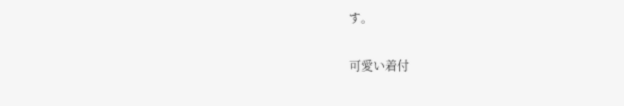す。

可愛い着付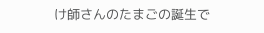け師さんのたまごの誕生で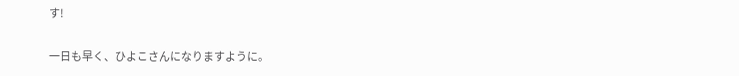す!

一日も早く、ひよこさんになりますように。